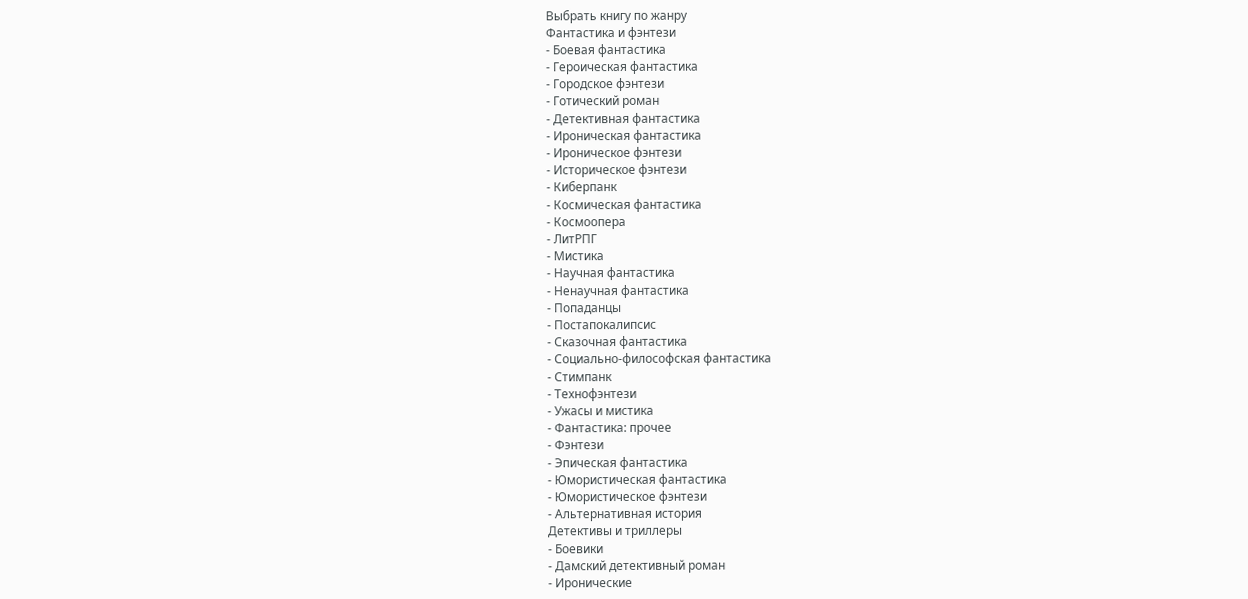Выбрать книгу по жанру
Фантастика и фэнтези
- Боевая фантастика
- Героическая фантастика
- Городское фэнтези
- Готический роман
- Детективная фантастика
- Ироническая фантастика
- Ироническое фэнтези
- Историческое фэнтези
- Киберпанк
- Космическая фантастика
- Космоопера
- ЛитРПГ
- Мистика
- Научная фантастика
- Ненаучная фантастика
- Попаданцы
- Постапокалипсис
- Сказочная фантастика
- Социально-философская фантастика
- Стимпанк
- Технофэнтези
- Ужасы и мистика
- Фантастика: прочее
- Фэнтези
- Эпическая фантастика
- Юмористическая фантастика
- Юмористическое фэнтези
- Альтернативная история
Детективы и триллеры
- Боевики
- Дамский детективный роман
- Иронические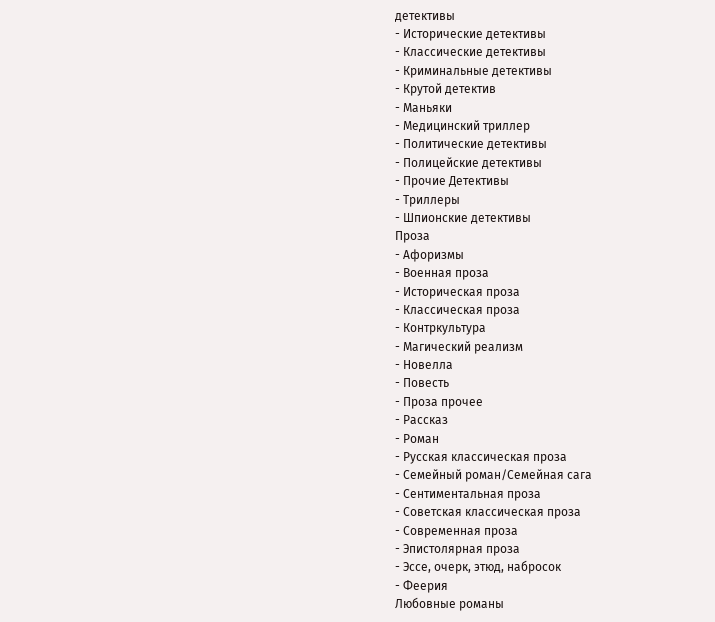детективы
- Исторические детективы
- Классические детективы
- Криминальные детективы
- Крутой детектив
- Маньяки
- Медицинский триллер
- Политические детективы
- Полицейские детективы
- Прочие Детективы
- Триллеры
- Шпионские детективы
Проза
- Афоризмы
- Военная проза
- Историческая проза
- Классическая проза
- Контркультура
- Магический реализм
- Новелла
- Повесть
- Проза прочее
- Рассказ
- Роман
- Русская классическая проза
- Семейный роман/Семейная сага
- Сентиментальная проза
- Советская классическая проза
- Современная проза
- Эпистолярная проза
- Эссе, очерк, этюд, набросок
- Феерия
Любовные романы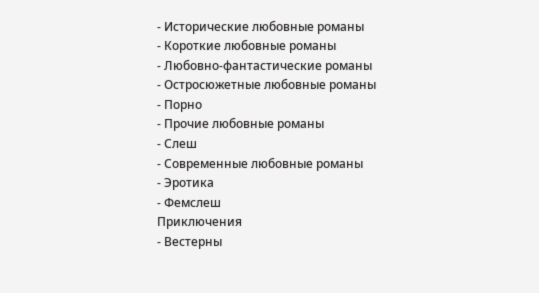- Исторические любовные романы
- Короткие любовные романы
- Любовно-фантастические романы
- Остросюжетные любовные романы
- Порно
- Прочие любовные романы
- Слеш
- Современные любовные романы
- Эротика
- Фемслеш
Приключения
- Вестерны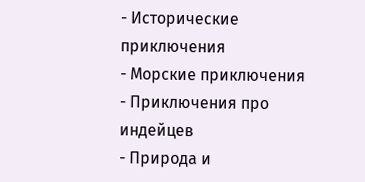- Исторические приключения
- Морские приключения
- Приключения про индейцев
- Природа и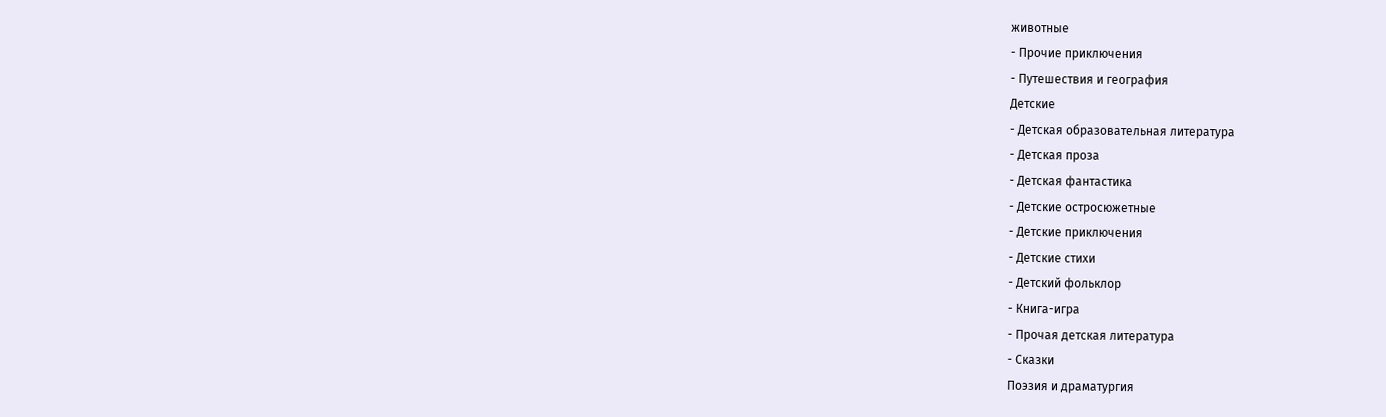животные
- Прочие приключения
- Путешествия и география
Детские
- Детская образовательная литература
- Детская проза
- Детская фантастика
- Детские остросюжетные
- Детские приключения
- Детские стихи
- Детский фольклор
- Книга-игра
- Прочая детская литература
- Сказки
Поэзия и драматургия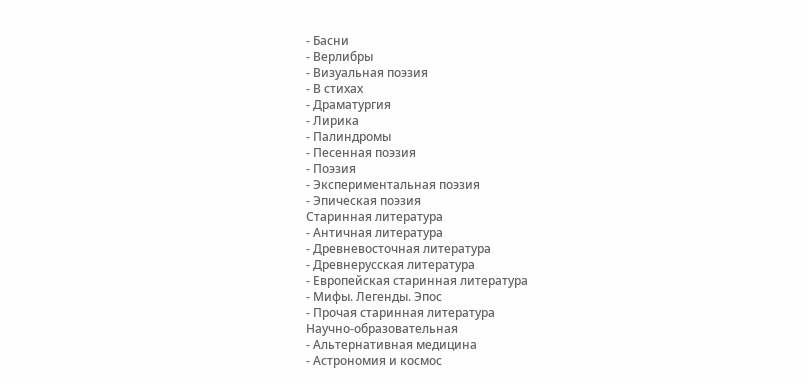- Басни
- Верлибры
- Визуальная поэзия
- В стихах
- Драматургия
- Лирика
- Палиндромы
- Песенная поэзия
- Поэзия
- Экспериментальная поэзия
- Эпическая поэзия
Старинная литература
- Античная литература
- Древневосточная литература
- Древнерусская литература
- Европейская старинная литература
- Мифы. Легенды. Эпос
- Прочая старинная литература
Научно-образовательная
- Альтернативная медицина
- Астрономия и космос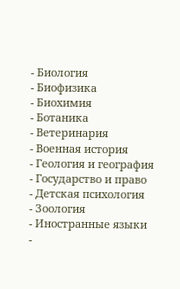- Биология
- Биофизика
- Биохимия
- Ботаника
- Ветеринария
- Военная история
- Геология и география
- Государство и право
- Детская психология
- Зоология
- Иностранные языки
-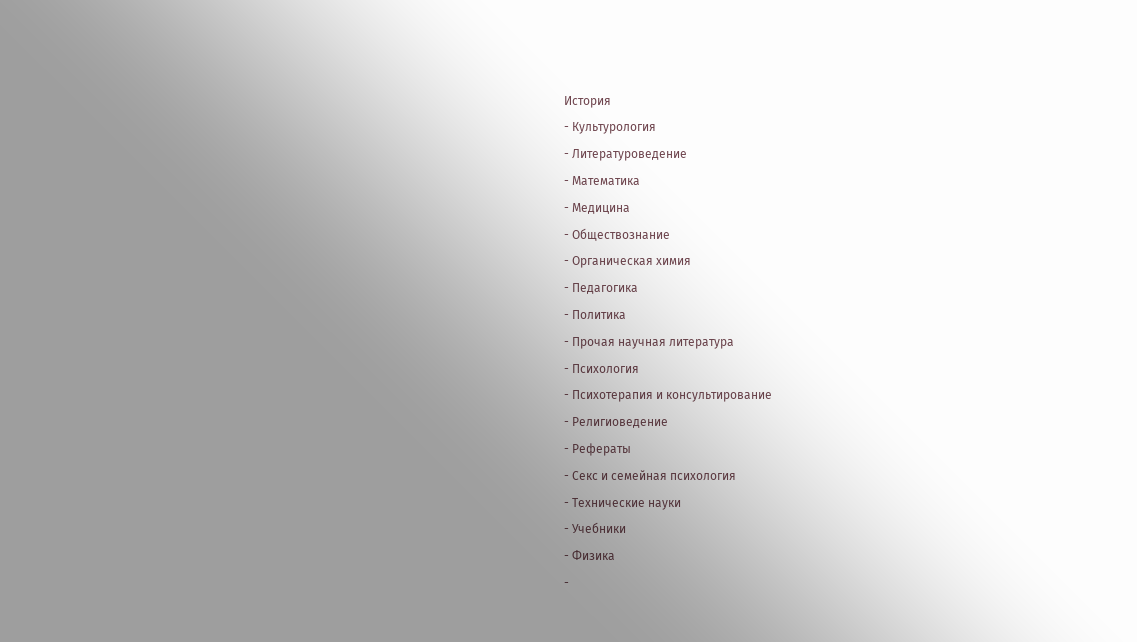История
- Культурология
- Литературоведение
- Математика
- Медицина
- Обществознание
- Органическая химия
- Педагогика
- Политика
- Прочая научная литература
- Психология
- Психотерапия и консультирование
- Религиоведение
- Рефераты
- Секс и семейная психология
- Технические науки
- Учебники
- Физика
-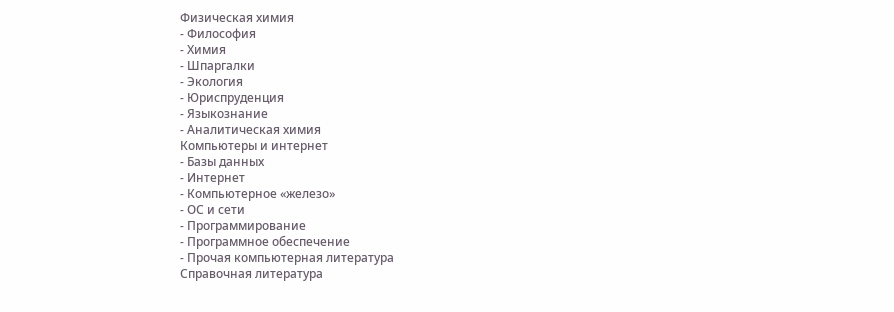Физическая химия
- Философия
- Химия
- Шпаргалки
- Экология
- Юриспруденция
- Языкознание
- Аналитическая химия
Компьютеры и интернет
- Базы данных
- Интернет
- Компьютерное «железо»
- ОС и сети
- Программирование
- Программное обеспечение
- Прочая компьютерная литература
Справочная литература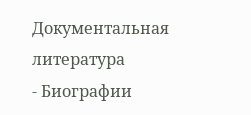Документальная литература
- Биографии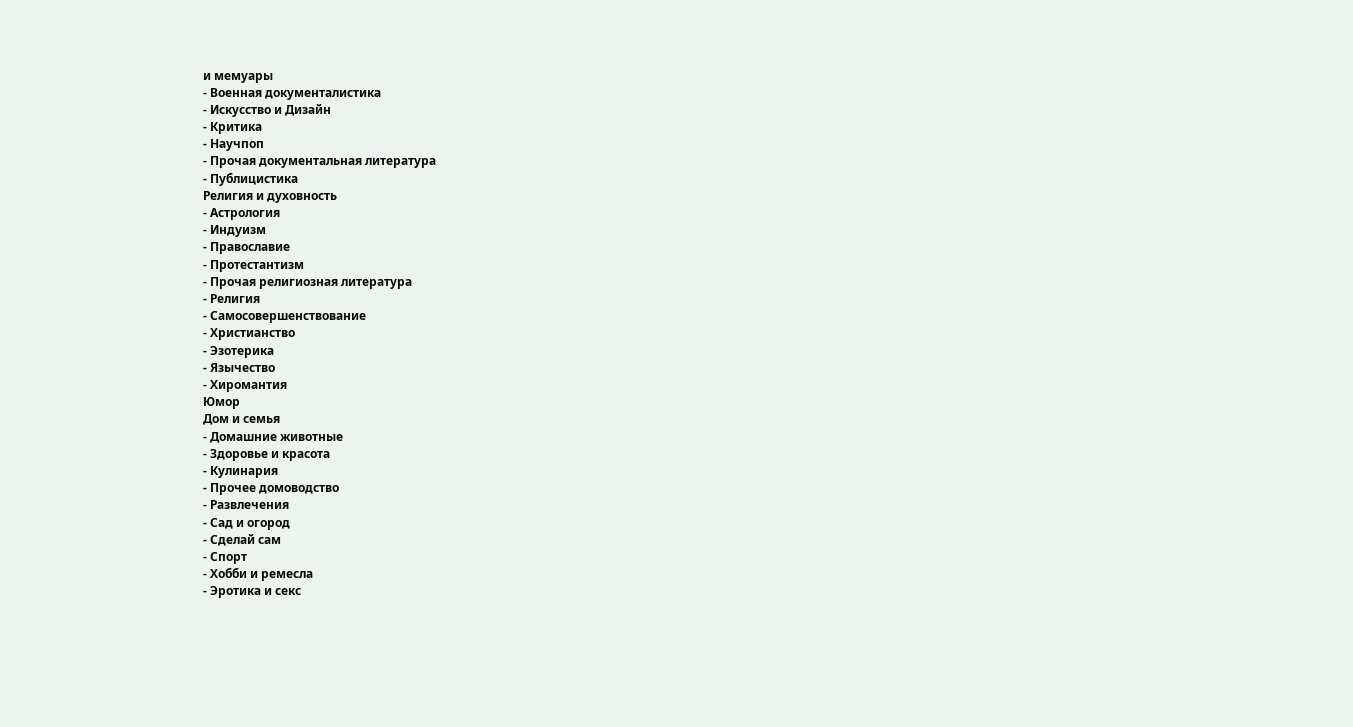и мемуары
- Военная документалистика
- Искусство и Дизайн
- Критика
- Научпоп
- Прочая документальная литература
- Публицистика
Религия и духовность
- Астрология
- Индуизм
- Православие
- Протестантизм
- Прочая религиозная литература
- Религия
- Самосовершенствование
- Христианство
- Эзотерика
- Язычество
- Хиромантия
Юмор
Дом и семья
- Домашние животные
- Здоровье и красота
- Кулинария
- Прочее домоводство
- Развлечения
- Сад и огород
- Сделай сам
- Спорт
- Хобби и ремесла
- Эротика и секс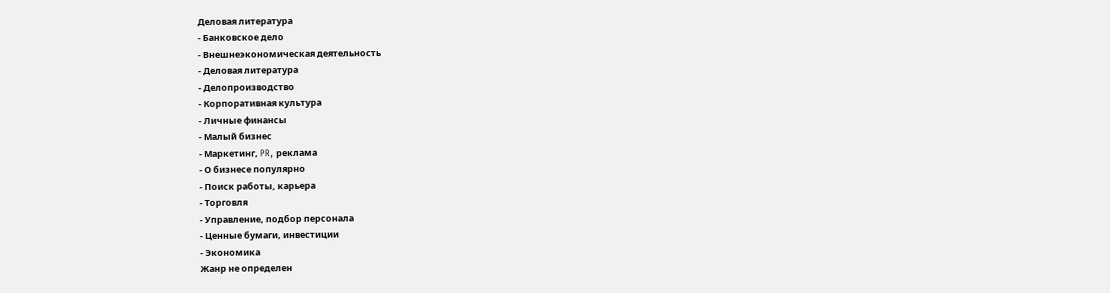Деловая литература
- Банковское дело
- Внешнеэкономическая деятельность
- Деловая литература
- Делопроизводство
- Корпоративная культура
- Личные финансы
- Малый бизнес
- Маркетинг, PR, реклама
- О бизнесе популярно
- Поиск работы, карьера
- Торговля
- Управление, подбор персонала
- Ценные бумаги, инвестиции
- Экономика
Жанр не определен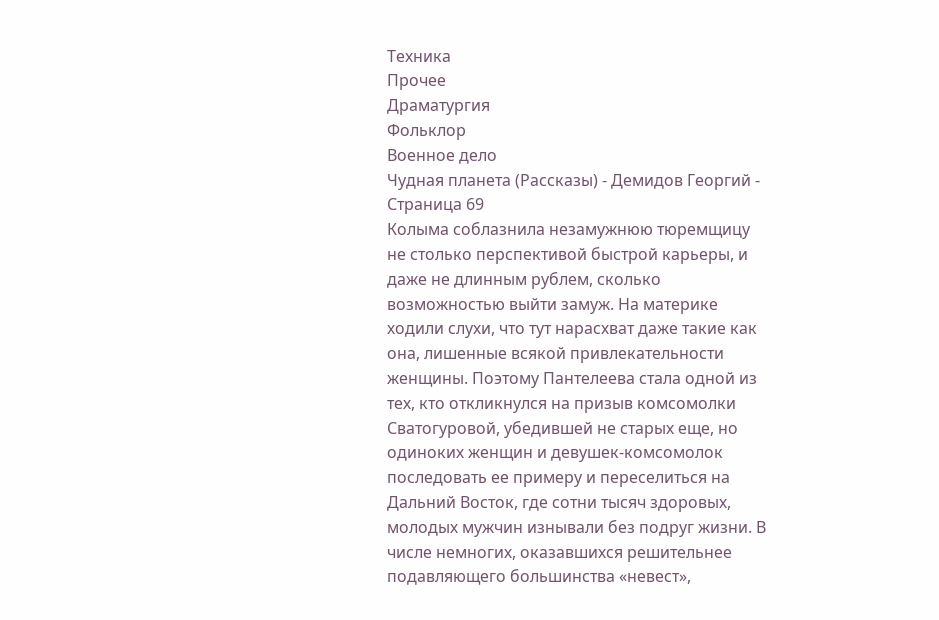Техника
Прочее
Драматургия
Фольклор
Военное дело
Чудная планета (Рассказы) - Демидов Георгий - Страница 69
Колыма соблазнила незамужнюю тюремщицу не столько перспективой быстрой карьеры, и даже не длинным рублем, сколько возможностью выйти замуж. На материке ходили слухи, что тут нарасхват даже такие как она, лишенные всякой привлекательности женщины. Поэтому Пантелеева стала одной из тех, кто откликнулся на призыв комсомолки Сватогуровой, убедившей не старых еще, но одиноких женщин и девушек-комсомолок последовать ее примеру и переселиться на Дальний Восток, где сотни тысяч здоровых, молодых мужчин изнывали без подруг жизни. В числе немногих, оказавшихся решительнее подавляющего большинства «невест»,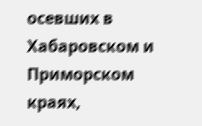осевших в Хабаровском и Приморском краях,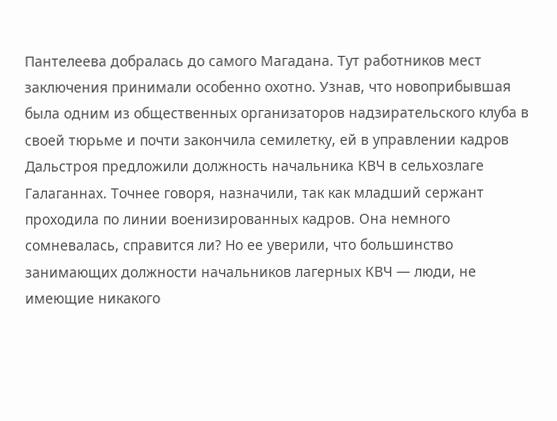Пантелеева добралась до самого Магадана. Тут работников мест заключения принимали особенно охотно. Узнав, что новоприбывшая была одним из общественных организаторов надзирательского клуба в своей тюрьме и почти закончила семилетку, ей в управлении кадров Дальстроя предложили должность начальника КВЧ в сельхозлаге Галаганнах. Точнее говоря, назначили, так как младший сержант проходила по линии военизированных кадров. Она немного сомневалась, справится ли? Но ее уверили, что большинство занимающих должности начальников лагерных КВЧ — люди, не имеющие никакого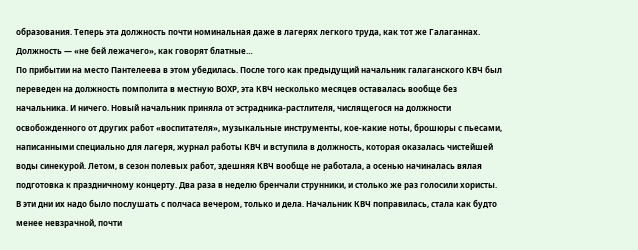образования. Теперь эта должность почти номинальная даже в лагерях легкого труда, как тот же Галаганнах. Должность — «не бей лежачего», как говорят блатные…
По прибытии на место Пантелеева в этом убедилась. После того как предыдущий начальник галаганского КВЧ был переведен на должность помполита в местную ВОХР, эта КВЧ несколько месяцев оставалась вообще без начальника. И ничего. Новый начальник приняла от эстрадника-растлителя, числящегося на должности освобожденного от других работ «воспитателя», музыкальные инструменты, кое-какие ноты, брошюры с пьесами, написанными специально для лагеря, журнал работы КВЧ и вступила в должность, которая оказалась чистейшей воды синекурой. Летом, в сезон полевых работ, здешняя КВЧ вообще не работала, а осенью начиналась вялая подготовка к праздничному концерту. Два раза в неделю бренчали струнники, и столько же раз голосили хористы. В эти дни их надо было послушать с полчаса вечером, только и дела. Начальник КВЧ поправилась, стала как будто менее невзрачной, почти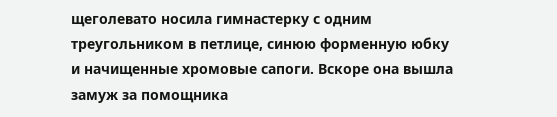щеголевато носила гимнастерку с одним треугольником в петлице, синюю форменную юбку и начищенные хромовые сапоги. Вскоре она вышла замуж за помощника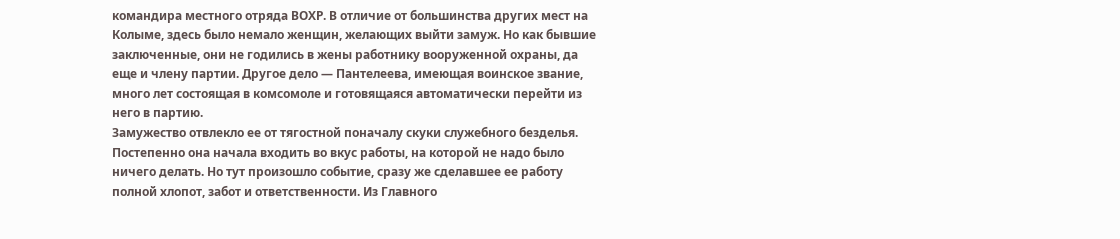командира местного отряда ВОХР. В отличие от большинства других мест на Колыме, здесь было немало женщин, желающих выйти замуж. Но как бывшие заключенные, они не годились в жены работнику вооруженной охраны, да еще и члену партии. Другое дело — Пантелеева, имеющая воинское звание, много лет состоящая в комсомоле и готовящаяся автоматически перейти из него в партию.
Замужество отвлекло ее от тягостной поначалу скуки служебного безделья. Постепенно она начала входить во вкус работы, на которой не надо было ничего делать. Но тут произошло событие, сразу же сделавшее ее работу полной хлопот, забот и ответственности. Из Главного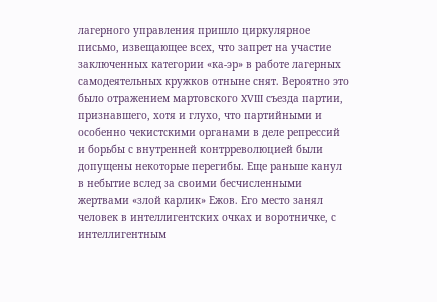лагерного управления пришло циркулярное письмо, извещающее всех, что запрет на участие заключенных категории «ка-эр» в работе лагерных самодеятельных кружков отныне снят. Вероятно это было отражением мартовского XVIII съезда партии, признавшего, хотя и глухо, что партийными и особенно чекистскими органами в деле репрессий и борьбы с внутренней контрреволюцией были допущены некоторые перегибы. Еще раньше канул в небытие вслед за своими бесчисленными жертвами «злой карлик» Ежов. Его место занял человек в интеллигентских очках и воротничке, с интеллигентным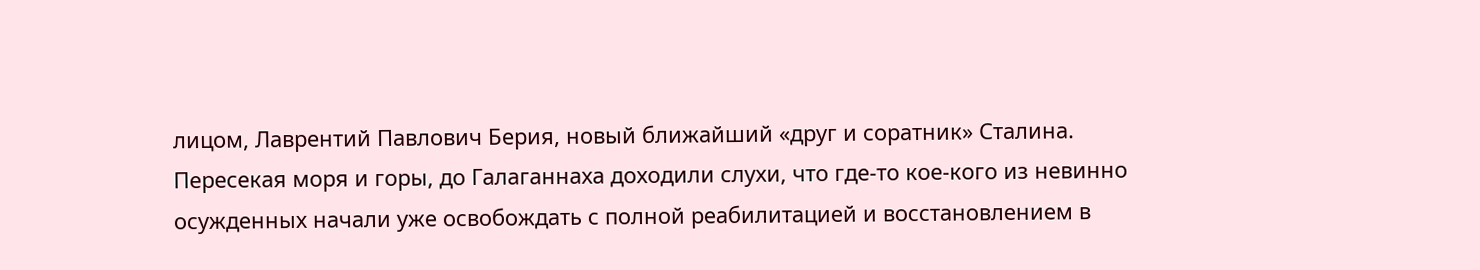лицом, Лаврентий Павлович Берия, новый ближайший «друг и соратник» Сталина. Пересекая моря и горы, до Галаганнаха доходили слухи, что где-то кое-кого из невинно осужденных начали уже освобождать с полной реабилитацией и восстановлением в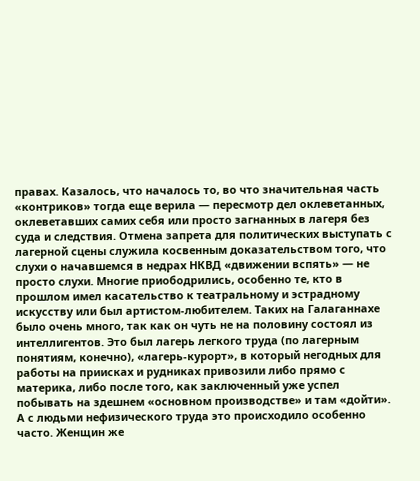правах. Казалось, что началось то, во что значительная часть «контриков» тогда еще верила — пересмотр дел оклеветанных, оклеветавших самих себя или просто загнанных в лагеря без суда и следствия. Отмена запрета для политических выступать с лагерной сцены служила косвенным доказательством того, что слухи о начавшемся в недрах НКВД «движении вспять» — не просто слухи. Многие приободрились, особенно те, кто в прошлом имел касательство к театральному и эстрадному искусству или был артистом-любителем. Таких на Галаганнахе было очень много, так как он чуть не на половину состоял из интеллигентов. Это был лагерь легкого труда (по лагерным понятиям, конечно), «лагерь-курорт», в который негодных для работы на приисках и рудниках привозили либо прямо с материка, либо после того, как заключенный уже успел побывать на здешнем «основном производстве» и там «дойти». А с людьми нефизического труда это происходило особенно часто. Женщин же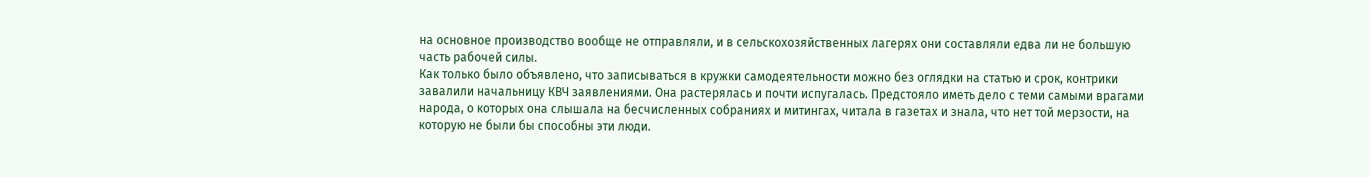на основное производство вообще не отправляли, и в сельскохозяйственных лагерях они составляли едва ли не большую часть рабочей силы.
Как только было объявлено, что записываться в кружки самодеятельности можно без оглядки на статью и срок, контрики завалили начальницу КВЧ заявлениями. Она растерялась и почти испугалась. Предстояло иметь дело с теми самыми врагами народа, о которых она слышала на бесчисленных собраниях и митингах, читала в газетах и знала, что нет той мерзости, на которую не были бы способны эти люди.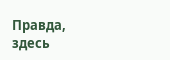Правда, здесь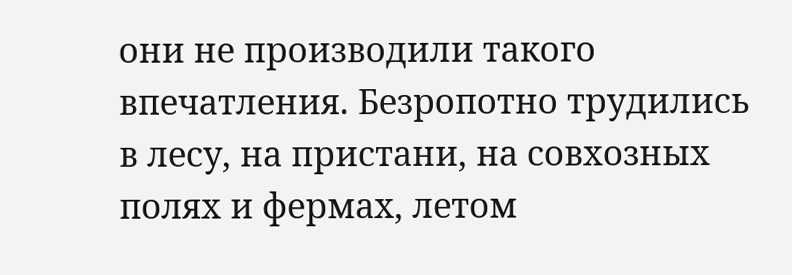они не производили такого впечатления. Безропотно трудились в лесу, на пристани, на совхозных полях и фермах, летом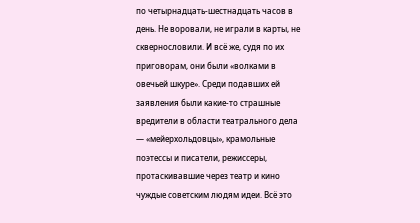по четырнадцать-шестнадцать часов в день. Не воровали, не играли в карты, не сквернословили. И всё же, судя по их приговорам, они были «волками в овечьей шкуре». Среди подавших ей заявления были какие-то страшные вредители в области театрального дела — «мейерхольдовцы», крамольные поэтессы и писатели, режиссеры, протаскивавшие через театр и кино чуждые советским людям идеи. Всё это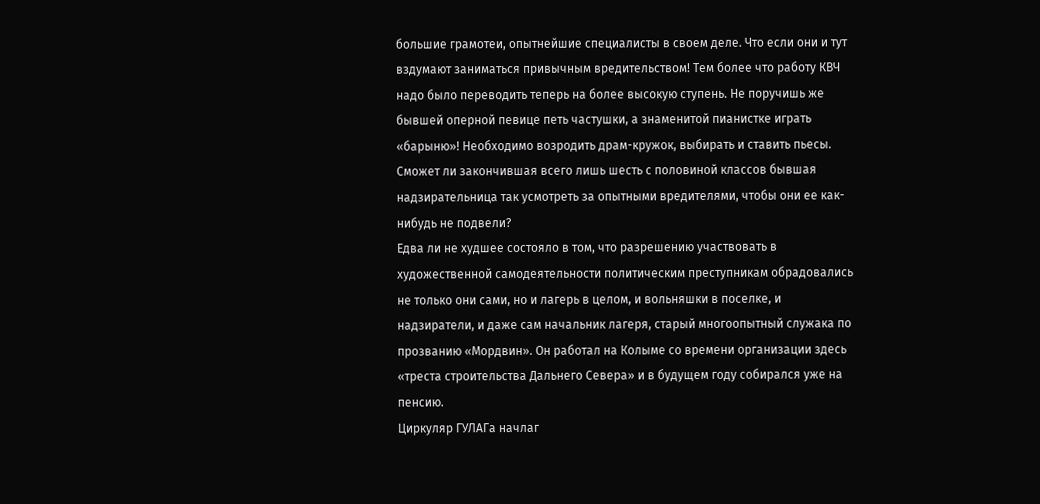большие грамотеи, опытнейшие специалисты в своем деле. Что если они и тут вздумают заниматься привычным вредительством! Тем более что работу КВЧ надо было переводить теперь на более высокую ступень. Не поручишь же бывшей оперной певице петь частушки, а знаменитой пианистке играть «барыню»! Необходимо возродить драм-кружок, выбирать и ставить пьесы. Сможет ли закончившая всего лишь шесть с половиной классов бывшая надзирательница так усмотреть за опытными вредителями, чтобы они ее как-нибудь не подвели?
Едва ли не худшее состояло в том, что разрешению участвовать в художественной самодеятельности политическим преступникам обрадовались не только они сами, но и лагерь в целом, и вольняшки в поселке, и надзиратели, и даже сам начальник лагеря, старый многоопытный служака по прозванию «Мордвин». Он работал на Колыме со времени организации здесь «треста строительства Дальнего Севера» и в будущем году собирался уже на пенсию.
Циркуляр ГУЛАГа начлаг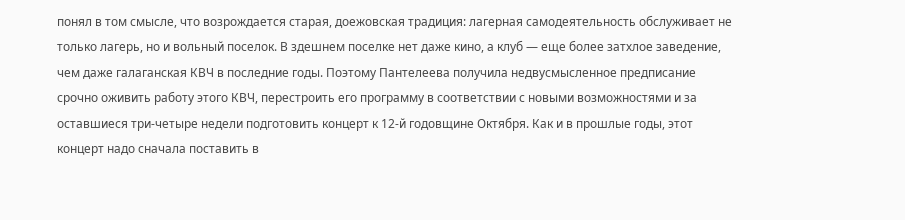понял в том смысле, что возрождается старая, доежовская традиция: лагерная самодеятельность обслуживает не только лагерь, но и вольный поселок. В здешнем поселке нет даже кино, а клуб — еще более затхлое заведение, чем даже галаганская КВЧ в последние годы. Поэтому Пантелеева получила недвусмысленное предписание срочно оживить работу этого КВЧ, перестроить его программу в соответствии с новыми возможностями и за оставшиеся три-четыре недели подготовить концерт к 12-й годовщине Октября. Как и в прошлые годы, этот концерт надо сначала поставить в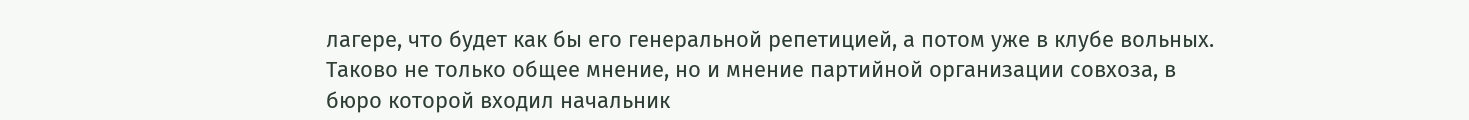лагере, что будет как бы его генеральной репетицией, а потом уже в клубе вольных. Таково не только общее мнение, но и мнение партийной организации совхоза, в бюро которой входил начальник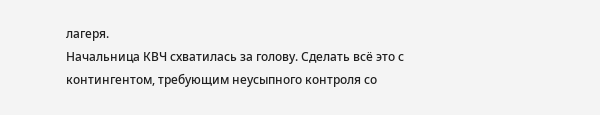лагеря.
Начальница КВЧ схватилась за голову. Сделать всё это с контингентом, требующим неусыпного контроля со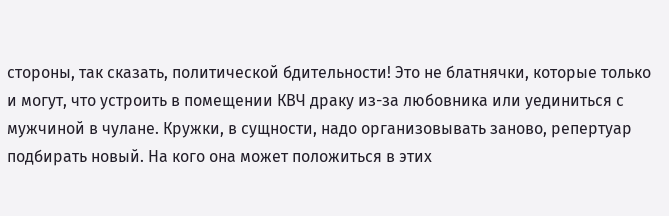стороны, так сказать, политической бдительности! Это не блатнячки, которые только и могут, что устроить в помещении КВЧ драку из-за любовника или уединиться с мужчиной в чулане. Кружки, в сущности, надо организовывать заново, репертуар подбирать новый. На кого она может положиться в этих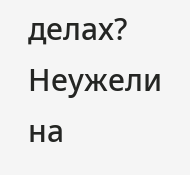делах? Неужели на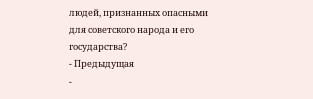людей, признанных опасными для советского народа и его государства?
- Предыдущая
-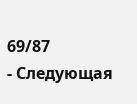69/87
- Следующая